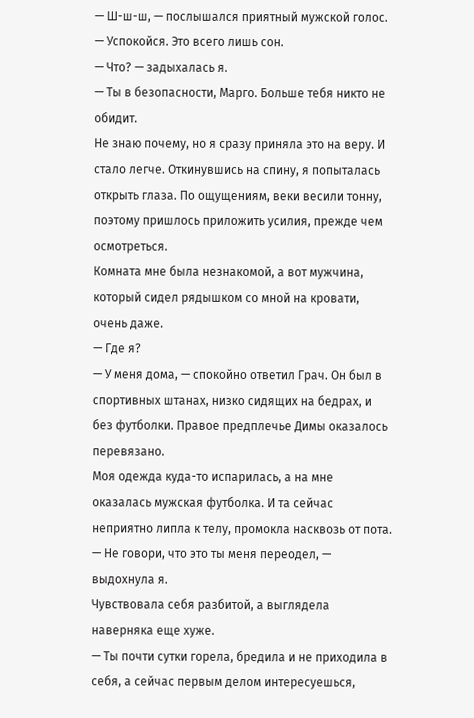— Ш-ш-ш, — послышался приятный мужской голос. — Успокойся. Это всего лишь сон.
— Что? — задыхалась я.
— Ты в безопасности, Марго. Больше тебя никто не обидит.
Не знаю почему, но я сразу приняла это на веру. И стало легче. Откинувшись на спину, я попыталась открыть глаза. По ощущениям, веки весили тонну, поэтому пришлось приложить усилия, прежде чем осмотреться.
Комната мне была незнакомой, а вот мужчина, который сидел рядышком со мной на кровати, очень даже.
— Где я?
— У меня дома, — спокойно ответил Грач. Он был в спортивных штанах, низко сидящих на бедрах, и без футболки. Правое предплечье Димы оказалось перевязано.
Моя одежда куда-то испарилась, а на мне оказалась мужская футболка. И та сейчас неприятно липла к телу, промокла насквозь от пота.
— Не говори, что это ты меня переодел, — выдохнула я.
Чувствовала себя разбитой, а выглядела наверняка еще хуже.
— Ты почти сутки горела, бредила и не приходила в себя, а сейчас первым делом интересуешься,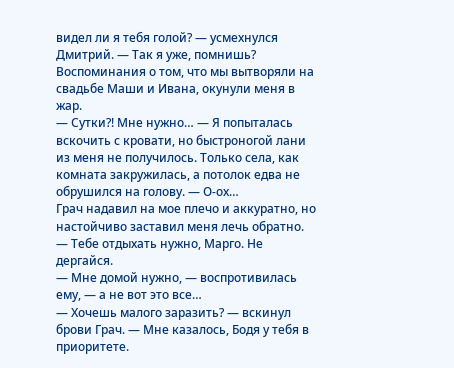видел ли я тебя голой? — усмехнулся Дмитрий. — Так я уже, помнишь?
Воспоминания о том, что мы вытворяли на свадьбе Маши и Ивана, окунули меня в жар.
— Сутки?! Мне нужно… — Я попыталась вскочить с кровати, но быстроногой лани из меня не получилось. Только села, как комната закружилась, а потолок едва не обрушился на голову. — О-ох…
Грач надавил на мое плечо и аккуратно, но настойчиво заставил меня лечь обратно.
— Тебе отдыхать нужно, Марго. Не дергайся.
— Мне домой нужно, — воспротивилась ему, — а не вот это все…
— Хочешь малого заразить? — вскинул брови Грач. — Мне казалось, Бодя у тебя в приоритете.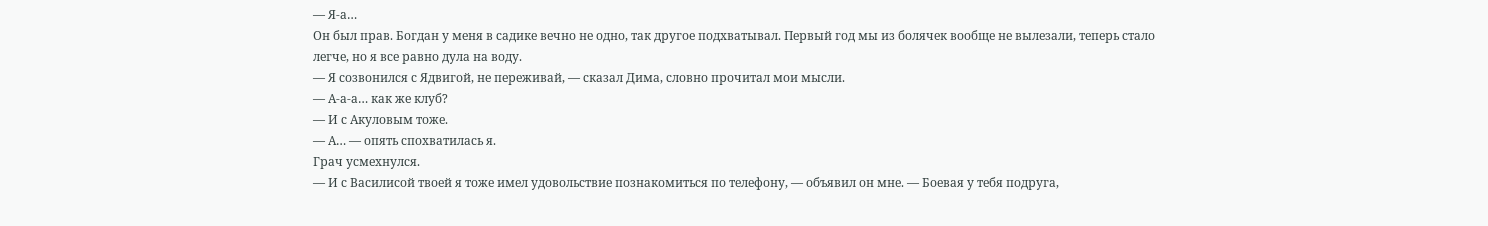— Я-а…
Он был прав. Богдан у меня в садике вечно не одно, так другое подхватывал. Первый год мы из болячек вообще не вылезали, теперь стало легче, но я все равно дула на воду.
— Я созвонился с Ядвигой, не переживай, — сказал Дима, словно прочитал мои мысли.
— А-а-а… как же клуб?
— И с Акуловым тоже.
— А… — опять спохватилась я.
Грач усмехнулся.
— И с Василисой твоей я тоже имел удовольствие познакомиться по телефону, — объявил он мне. — Боевая у тебя подруга,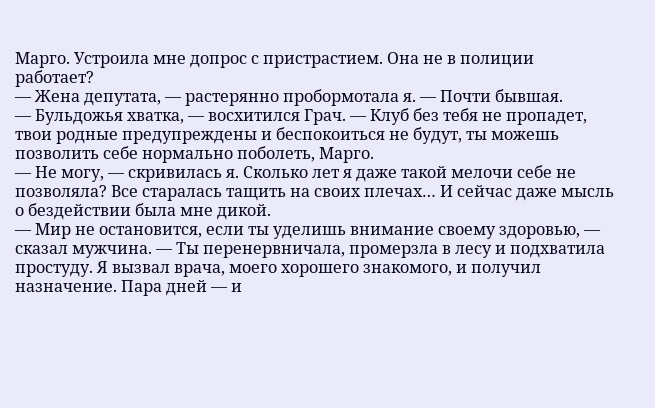Марго. Устроила мне допрос с пристрастием. Она не в полиции работает?
— Жена депутата, — растерянно пробормотала я. — Почти бывшая.
— Бульдожья хватка, — восхитился Грач. — Клуб без тебя не пропадет, твои родные предупреждены и беспокоиться не будут, ты можешь позволить себе нормально поболеть, Марго.
— Не могу, — скривилась я. Сколько лет я даже такой мелочи себе не позволяла? Все старалась тащить на своих плечах… И сейчас даже мысль о бездействии была мне дикой.
— Мир не остановится, если ты уделишь внимание своему здоровью, — сказал мужчина. — Ты перенервничала, промерзла в лесу и подхватила простуду. Я вызвал врача, моего хорошего знакомого, и получил назначение. Пара дней — и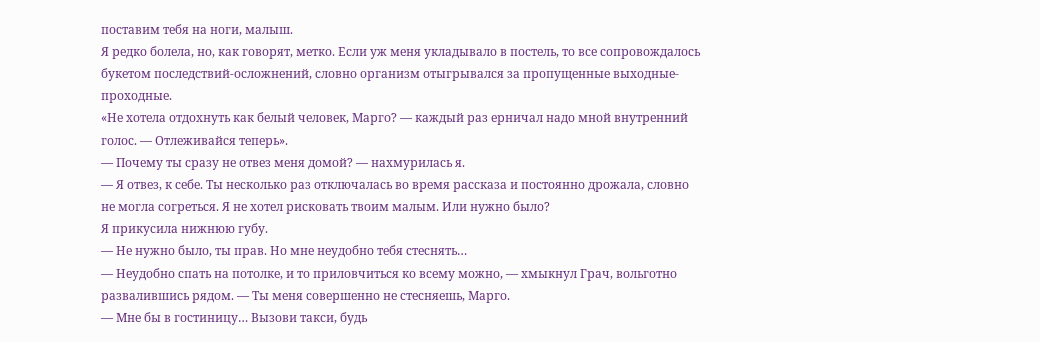поставим тебя на ноги, малыш.
Я редко болела, но, как говорят, метко. Если уж меня укладывало в постель, то все сопровождалось букетом последствий-осложнений, словно организм отыгрывался за пропущенные выходные-проходные.
«Не хотела отдохнуть как белый человек, Марго? — каждый раз ерничал надо мной внутренний голос. — Отлеживайся теперь».
— Почему ты сразу не отвез меня домой? — нахмурилась я.
— Я отвез, к себе. Ты несколько раз отключалась во время рассказа и постоянно дрожала, словно не могла согреться. Я не хотел рисковать твоим малым. Или нужно было?
Я прикусила нижнюю губу.
— Не нужно было, ты прав. Но мне неудобно тебя стеснять…
— Неудобно спать на потолке, и то приловчиться ко всему можно, — хмыкнул Грач, вольготно развалившись рядом. — Ты меня совершенно не стесняешь, Марго.
— Мне бы в гостиницу… Вызови такси, будь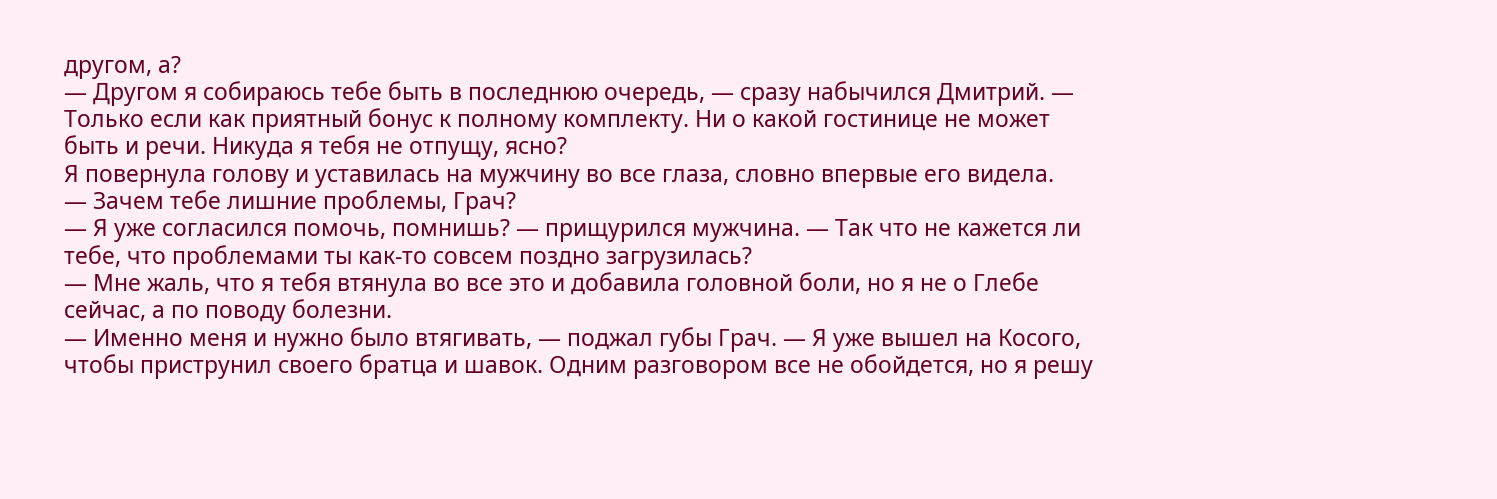другом, а?
— Другом я собираюсь тебе быть в последнюю очередь, — сразу набычился Дмитрий. — Только если как приятный бонус к полному комплекту. Ни о какой гостинице не может быть и речи. Никуда я тебя не отпущу, ясно?
Я повернула голову и уставилась на мужчину во все глаза, словно впервые его видела.
— Зачем тебе лишние проблемы, Грач?
— Я уже согласился помочь, помнишь? — прищурился мужчина. — Так что не кажется ли тебе, что проблемами ты как-то совсем поздно загрузилась?
— Мне жаль, что я тебя втянула во все это и добавила головной боли, но я не о Глебе сейчас, а по поводу болезни.
— Именно меня и нужно было втягивать, — поджал губы Грач. — Я уже вышел на Косого, чтобы приструнил своего братца и шавок. Одним разговором все не обойдется, но я решу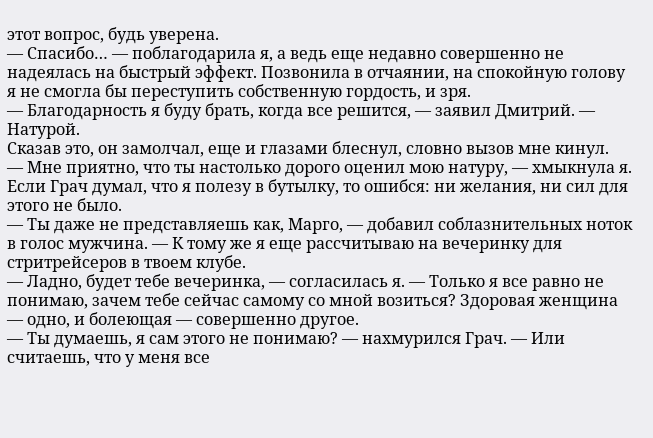этот вопрос, будь уверена.
— Спасибо… — поблагодарила я, а ведь еще недавно совершенно не надеялась на быстрый эффект. Позвонила в отчаянии, на спокойную голову я не смогла бы переступить собственную гордость, и зря.
— Благодарность я буду брать, когда все решится, — заявил Дмитрий. — Натурой.
Сказав это, он замолчал, еще и глазами блеснул, словно вызов мне кинул.
— Мне приятно, что ты настолько дорого оценил мою натуру, — хмыкнула я. Если Грач думал, что я полезу в бутылку, то ошибся: ни желания, ни сил для этого не было.
— Ты даже не представляешь как, Марго, — добавил соблазнительных ноток в голос мужчина. — К тому же я еще рассчитываю на вечеринку для стритрейсеров в твоем клубе.
— Ладно, будет тебе вечеринка, — согласилась я. — Только я все равно не понимаю, зачем тебе сейчас самому со мной возиться? Здоровая женщина — одно, и болеющая — совершенно другое.
— Ты думаешь, я сам этого не понимаю? — нахмурился Грач. — Или считаешь, что у меня все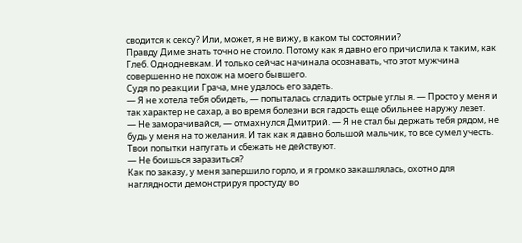сводится к сексу? Или, может, я не вижу, в каком ты состоянии?
Правду Диме знать точно не стоило. Потому как я давно его причислила к таким, как Глеб. Однодневкам. И только сейчас начинала осознавать, что этот мужчина совершенно не похож на моего бывшего.
Судя по реакции Грача, мне удалось его задеть.
— Я не хотела тебя обидеть, — попыталась сгладить острые углы я. — Просто у меня и так характер не сахар, а во время болезни вся гадость еще обильнее наружу лезет.
— Не заморачивайся, — отмахнулся Дмитрий. — Я не стал бы держать тебя рядом, не будь у меня на то желания. И так как я давно большой мальчик, то все сумел учесть. Твои попытки напугать и сбежать не действуют.
— Не боишься заразиться?
Как по заказу, у меня запершило горло, и я громко закашлялась, охотно для наглядности демонстрируя простуду во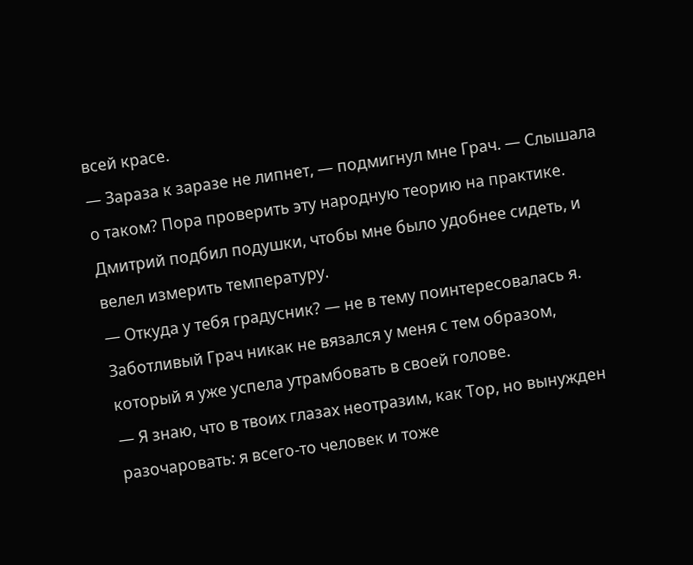всей красе.
— Зараза к заразе не липнет, — подмигнул мне Грач. — Слышала о таком? Пора проверить эту народную теорию на практике.
Дмитрий подбил подушки, чтобы мне было удобнее сидеть, и велел измерить температуру.
— Откуда у тебя градусник? — не в тему поинтересовалась я. Заботливый Грач никак не вязался у меня с тем образом, который я уже успела утрамбовать в своей голове.
— Я знаю, что в твоих глазах неотразим, как Тор, но вынужден разочаровать: я всего-то человек и тоже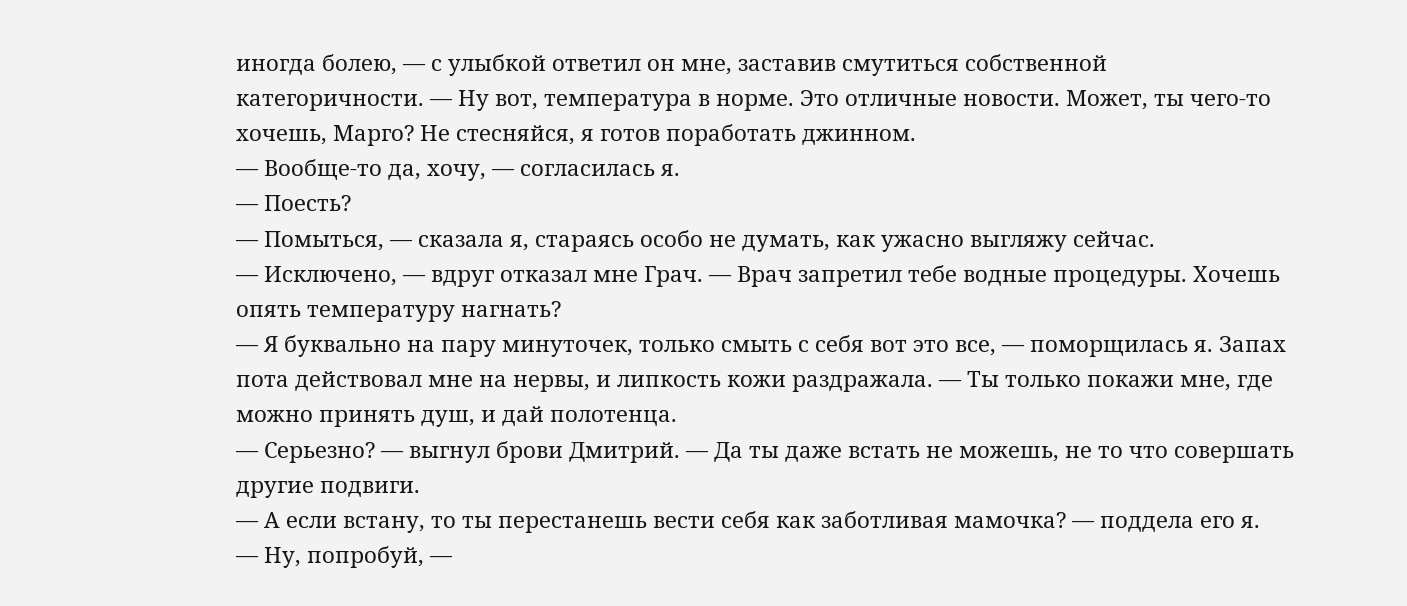иногда болею, — с улыбкой ответил он мне, заставив смутиться собственной категоричности. — Ну вот, температура в норме. Это отличные новости. Может, ты чего-то хочешь, Марго? Не стесняйся, я готов поработать джинном.
— Вообще-то да, хочу, — согласилась я.
— Поесть?
— Помыться, — сказала я, стараясь особо не думать, как ужасно выгляжу сейчас.
— Исключено, — вдруг отказал мне Грач. — Врач запретил тебе водные процедуры. Хочешь опять температуру нагнать?
— Я буквально на пару минуточек, только смыть с себя вот это все, — поморщилась я. Запах пота действовал мне на нервы, и липкость кожи раздражала. — Ты только покажи мне, где можно принять душ, и дай полотенца.
— Серьезно? — выгнул брови Дмитрий. — Да ты даже встать не можешь, не то что совершать другие подвиги.
— А если встану, то ты перестанешь вести себя как заботливая мамочка? — поддела его я.
— Ну, попробуй, —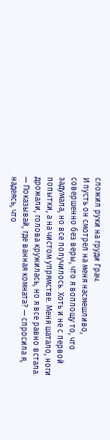сложил руки на груди Грач.
И пусть он смотрел на меня насмешливо, совершенно без веры, что я воплощу то, что задумала, но все получилось. Хоть и не с первой попытки, а на чистом упрямстве. Меня шатало, ноги дрожали, голова кружилась, но я все равно встала.
— Показывай, где ванная комната? — спросила я, надеясь, что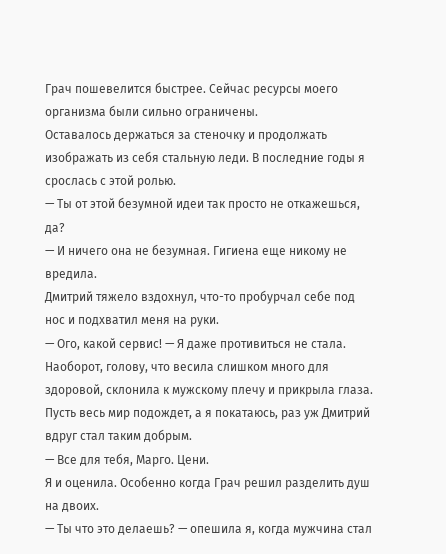Грач пошевелится быстрее. Сейчас ресурсы моего организма были сильно ограничены.
Оставалось держаться за стеночку и продолжать изображать из себя стальную леди. В последние годы я срослась с этой ролью.
— Ты от этой безумной идеи так просто не откажешься, да?
— И ничего она не безумная. Гигиена еще никому не вредила.
Дмитрий тяжело вздохнул, что-то пробурчал себе под нос и подхватил меня на руки.
— Ого, какой сервис! — Я даже противиться не стала. Наоборот, голову, что весила слишком много для здоровой, склонила к мужскому плечу и прикрыла глаза.
Пусть весь мир подождет, а я покатаюсь, раз уж Дмитрий вдруг стал таким добрым.
— Все для тебя, Марго. Цени.
Я и оценила. Особенно когда Грач решил разделить душ на двоих.
— Ты что это делаешь? — опешила я, когда мужчина стал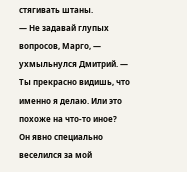стягивать штаны.
— Не задавай глупых вопросов, Марго, — ухмыльнулся Дмитрий. — Ты прекрасно видишь, что именно я делаю. Или это похоже на что-то иное?
Он явно специально веселился за мой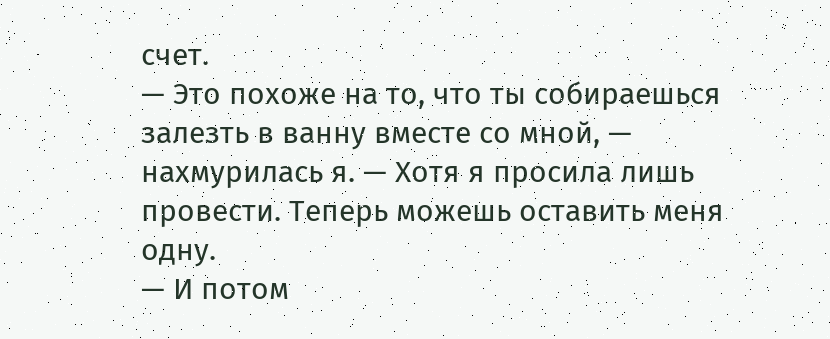счет.
— Это похоже на то, что ты собираешься залезть в ванну вместе со мной, — нахмурилась я. — Хотя я просила лишь провести. Теперь можешь оставить меня одну.
— И потом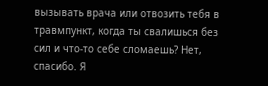вызывать врача или отвозить тебя в травмпункт, когда ты свалишься без сил и что-то себе сломаешь? Нет, спасибо. Я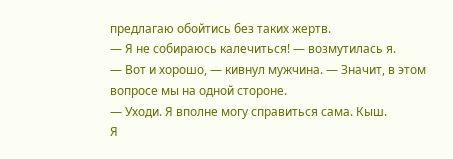предлагаю обойтись без таких жертв.
— Я не собираюсь калечиться! — возмутилась я.
— Вот и хорошо, — кивнул мужчина. — Значит, в этом вопросе мы на одной стороне.
— Уходи. Я вполне могу справиться сама. Кыш.
Я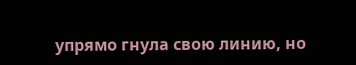упрямо гнула свою линию, но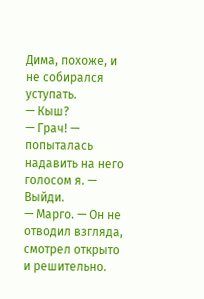Дима, похоже, и не собирался уступать.
— Кыш?
— Грач! — попыталась надавить на него голосом я. — Выйди.
— Марго. — Он не отводил взгляда, смотрел открыто и решительно.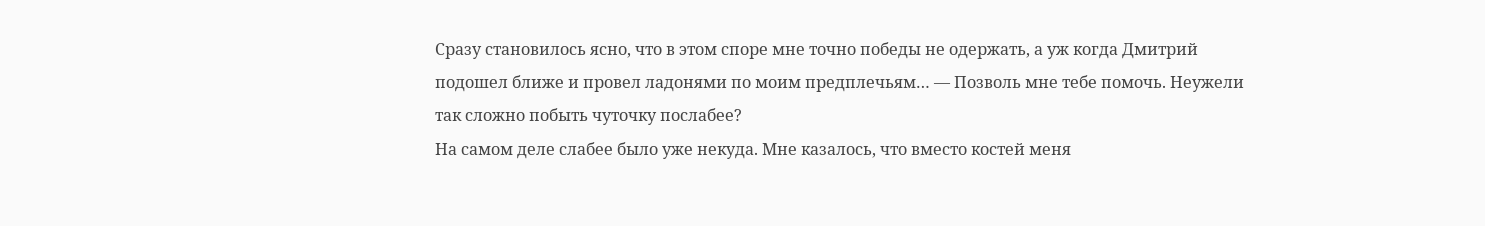Сразу становилось ясно, что в этом споре мне точно победы не одержать, а уж когда Дмитрий подошел ближе и провел ладонями по моим предплечьям… — Позволь мне тебе помочь. Неужели так сложно побыть чуточку послабее?
На самом деле слабее было уже некуда. Мне казалось, что вместо костей меня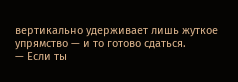вертикально удерживает лишь жуткое упрямство — и то готово сдаться.
— Если ты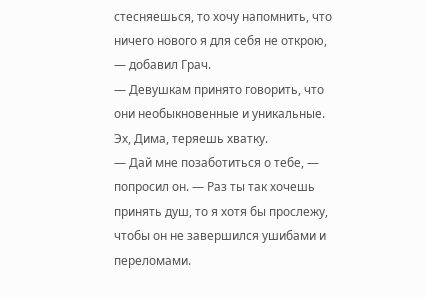стесняешься, то хочу напомнить, что ничего нового я для себя не открою, — добавил Грач.
— Девушкам принято говорить, что они необыкновенные и уникальные. Эх, Дима, теряешь хватку.
— Дай мне позаботиться о тебе, — попросил он. — Раз ты так хочешь принять душ, то я хотя бы прослежу, чтобы он не завершился ушибами и переломами.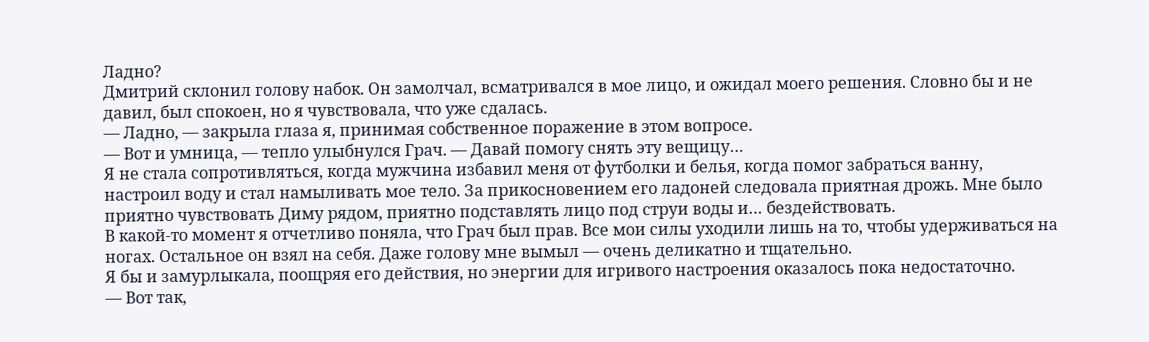Ладно?
Дмитрий склонил голову набок. Он замолчал, всматривался в мое лицо, и ожидал моего решения. Словно бы и не давил, был спокоен, но я чувствовала, что уже сдалась.
— Ладно, — закрыла глаза я, принимая собственное поражение в этом вопросе.
— Вот и умница, — тепло улыбнулся Грач. — Давай помогу снять эту вещицу…
Я не стала сопротивляться, когда мужчина избавил меня от футболки и белья, когда помог забраться ванну, настроил воду и стал намыливать мое тело. За прикосновением его ладоней следовала приятная дрожь. Мне было приятно чувствовать Диму рядом, приятно подставлять лицо под струи воды и… бездействовать.
В какой-то момент я отчетливо поняла, что Грач был прав. Все мои силы уходили лишь на то, чтобы удерживаться на ногах. Остальное он взял на себя. Даже голову мне вымыл — очень деликатно и тщательно.
Я бы и замурлыкала, поощряя его действия, но энергии для игривого настроения оказалось пока недостаточно.
— Вот так,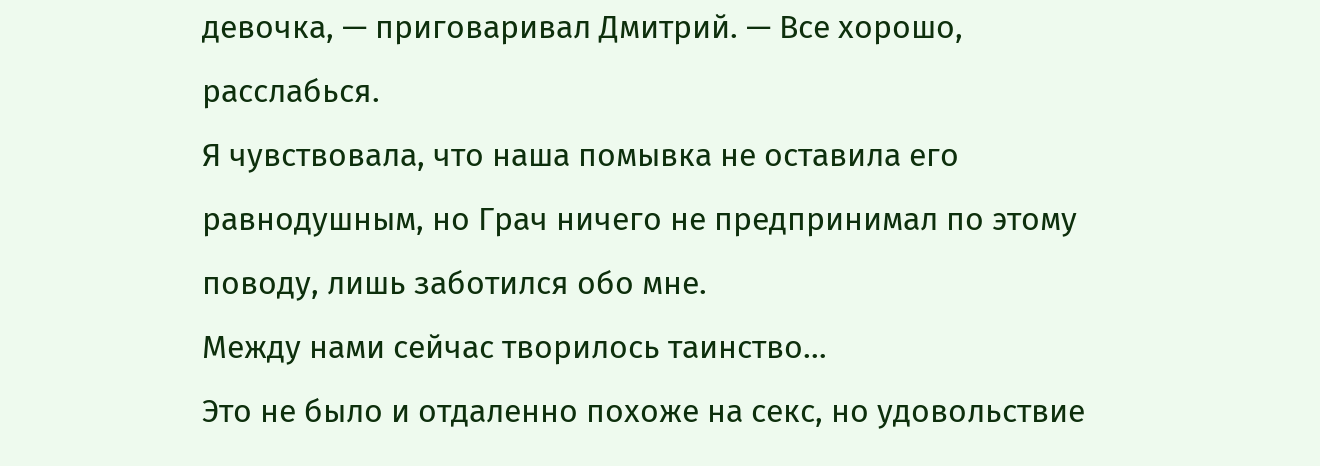девочка, — приговаривал Дмитрий. — Все хорошо, расслабься.
Я чувствовала, что наша помывка не оставила его равнодушным, но Грач ничего не предпринимал по этому поводу, лишь заботился обо мне.
Между нами сейчас творилось таинство…
Это не было и отдаленно похоже на секс, но удовольствие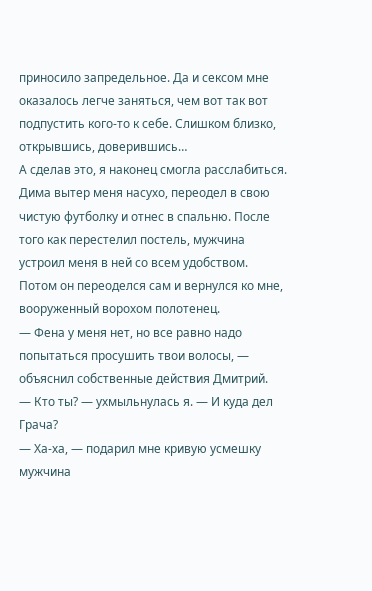приносило запредельное. Да и сексом мне оказалось легче заняться, чем вот так вот подпустить кого-то к себе. Слишком близко, открывшись, доверившись…
А сделав это, я наконец смогла расслабиться.
Дима вытер меня насухо, переодел в свою чистую футболку и отнес в спальню. После того как перестелил постель, мужчина устроил меня в ней со всем удобством. Потом он переоделся сам и вернулся ко мне, вооруженный ворохом полотенец.
— Фена у меня нет, но все равно надо попытаться просушить твои волосы, — объяснил собственные действия Дмитрий.
— Кто ты? — ухмыльнулась я. — И куда дел Грача?
— Ха-ха, — подарил мне кривую усмешку мужчина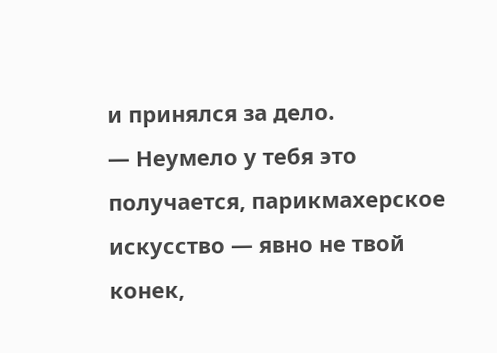и принялся за дело.
— Неумело у тебя это получается, парикмахерское искусство — явно не твой конек,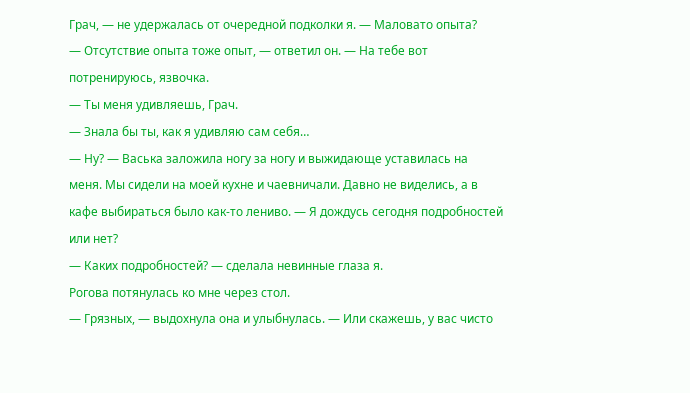Грач, — не удержалась от очередной подколки я. — Маловато опыта?
— Отсутствие опыта тоже опыт, — ответил он. — На тебе вот потренируюсь, язвочка.
— Ты меня удивляешь, Грач.
— Знала бы ты, как я удивляю сам себя…
— Ну? — Васька заложила ногу за ногу и выжидающе уставилась на меня. Мы сидели на моей кухне и чаевничали. Давно не виделись, а в кафе выбираться было как-то лениво. — Я дождусь сегодня подробностей или нет?
— Каких подробностей? — сделала невинные глаза я.
Рогова потянулась ко мне через стол.
— Грязных, — выдохнула она и улыбнулась. — Или скажешь, у вас чисто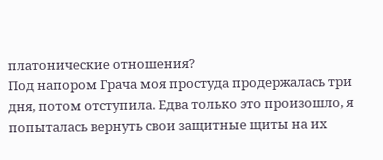платонические отношения?
Под напором Грача моя простуда продержалась три дня, потом отступила. Едва только это произошло, я попыталась вернуть свои защитные щиты на их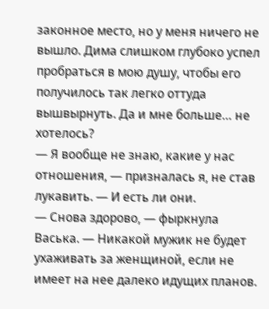законное место, но у меня ничего не вышло. Дима слишком глубоко успел пробраться в мою душу, чтобы его получилось так легко оттуда вышвырнуть. Да и мне больше… не хотелось?
— Я вообще не знаю, какие у нас отношения, — призналась я, не став лукавить. — И есть ли они.
— Снова здорово, — фыркнула Васька. — Никакой мужик не будет ухаживать за женщиной, если не имеет на нее далеко идущих планов.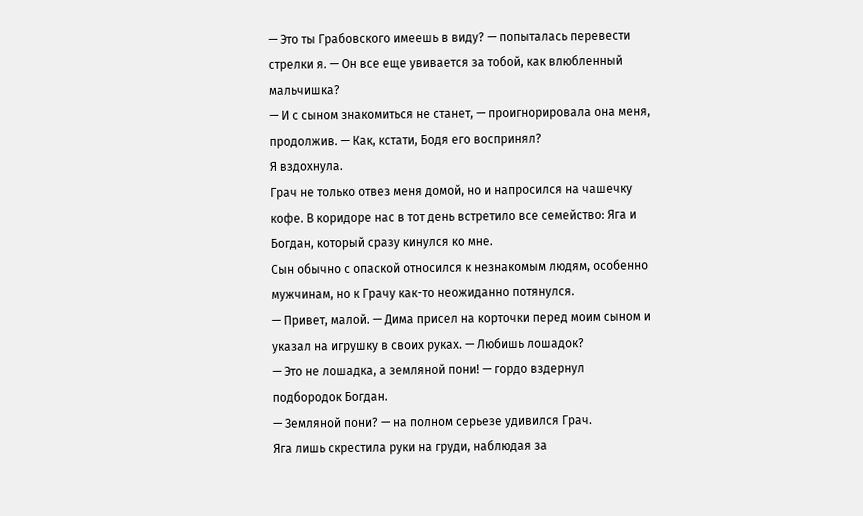— Это ты Грабовского имеешь в виду? — попыталась перевести стрелки я. — Он все еще увивается за тобой, как влюбленный мальчишка?
— И с сыном знакомиться не станет, — проигнорировала она меня, продолжив. — Как, кстати, Бодя его воспринял?
Я вздохнула.
Грач не только отвез меня домой, но и напросился на чашечку кофе. В коридоре нас в тот день встретило все семейство: Яга и Богдан, который сразу кинулся ко мне.
Сын обычно с опаской относился к незнакомым людям, особенно мужчинам, но к Грачу как-то неожиданно потянулся.
— Привет, малой. — Дима присел на корточки перед моим сыном и указал на игрушку в своих руках. — Любишь лошадок?
— Это не лошадка, а земляной пони! — гордо вздернул подбородок Богдан.
— Земляной пони? — на полном серьезе удивился Грач.
Яга лишь скрестила руки на груди, наблюдая за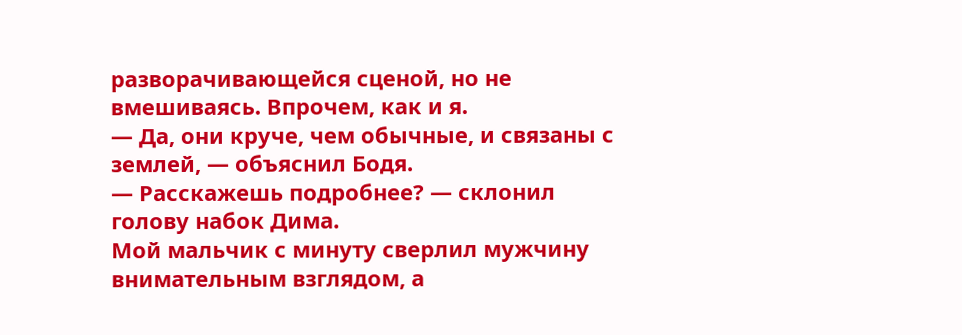разворачивающейся сценой, но не вмешиваясь. Впрочем, как и я.
— Да, они круче, чем обычные, и связаны с землей, — объяснил Бодя.
— Расскажешь подробнее? — склонил голову набок Дима.
Мой мальчик с минуту сверлил мужчину внимательным взглядом, а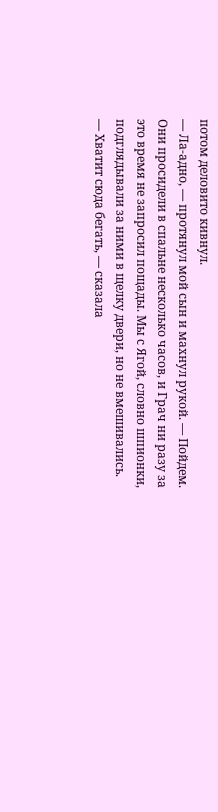потом деловито кивнул.
— Ла-адно, — протянул мой сын и махнул рукой. — Пойдем.
Они просидели в спальне несколько часов, и Грач ни разу за это время не запросил пощады. Мы с Ягой, словно шпионки, подглядывали за ними в щелку двери, но не вмешивались.
— Хватит сюда бегать, — сказала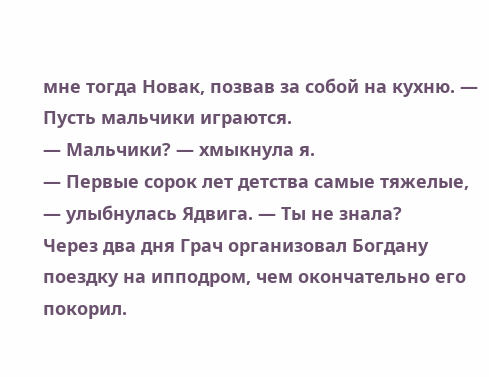мне тогда Новак, позвав за собой на кухню. — Пусть мальчики играются.
— Мальчики? — хмыкнула я.
— Первые сорок лет детства самые тяжелые, — улыбнулась Ядвига. — Ты не знала?
Через два дня Грач организовал Богдану поездку на ипподром, чем окончательно его покорил.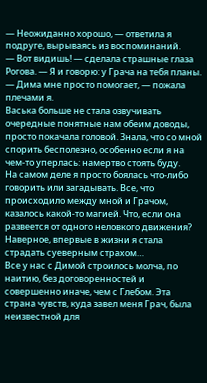— Неожиданно хорошо, — ответила я подруге, вырываясь из воспоминаний.
— Вот видишь! — сделала страшные глаза Рогова. — Я и говорю: у Грача на тебя планы.
— Дима мне просто помогает, — пожала плечами я.
Васька больше не стала озвучивать очередные понятные нам обеим доводы, просто покачала головой. Знала, что со мной спорить бесполезно, особенно если я на чем-то уперлась: намертво стоять буду.
На самом деле я просто боялась что-либо говорить или загадывать. Все, что происходило между мной и Грачом, казалось какой-то магией. Что, если она развеется от одного неловкого движения? Наверное, впервые в жизни я стала страдать суеверным страхом…
Все у нас с Димой строилось молча, по наитию, без договоренностей и совершенно иначе, чем с Глебом. Эта страна чувств, куда завел меня Грач, была неизвестной для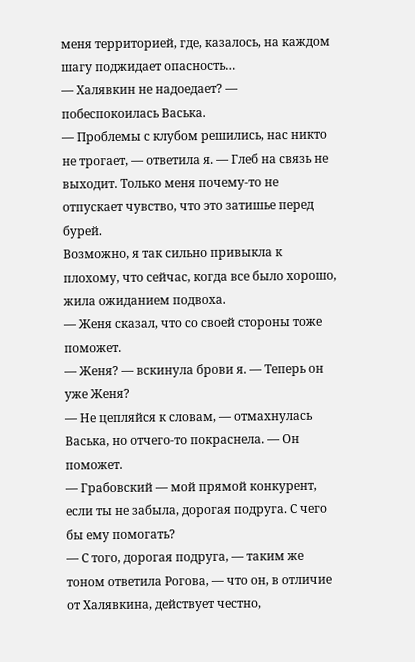меня территорией, где, казалось, на каждом шагу поджидает опасность…
— Халявкин не надоедает? — побеспокоилась Васька.
— Проблемы с клубом решились, нас никто не трогает, — ответила я. — Глеб на связь не выходит. Только меня почему-то не отпускает чувство, что это затишье перед бурей.
Возможно, я так сильно привыкла к плохому, что сейчас, когда все было хорошо, жила ожиданием подвоха.
— Женя сказал, что со своей стороны тоже поможет.
— Женя? — вскинула брови я. — Теперь он уже Женя?
— Не цепляйся к словам, — отмахнулась Васька, но отчего-то покраснела. — Он поможет.
— Грабовский — мой прямой конкурент, если ты не забыла, дорогая подруга. С чего бы ему помогать?
— С того, дорогая подруга, — таким же тоном ответила Рогова, — что он, в отличие от Халявкина, действует честно,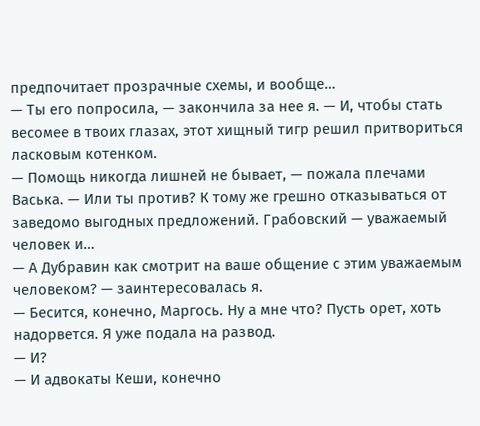предпочитает прозрачные схемы, и вообще…
— Ты его попросила, — закончила за нее я. — И, чтобы стать весомее в твоих глазах, этот хищный тигр решил притвориться ласковым котенком.
— Помощь никогда лишней не бывает, — пожала плечами Васька. — Или ты против? К тому же грешно отказываться от заведомо выгодных предложений. Грабовский — уважаемый человек и…
— А Дубравин как смотрит на ваше общение с этим уважаемым человеком? — заинтересовалась я.
— Бесится, конечно, Маргось. Ну а мне что? Пусть орет, хоть надорвется. Я уже подала на развод.
— И?
— И адвокаты Кеши, конечно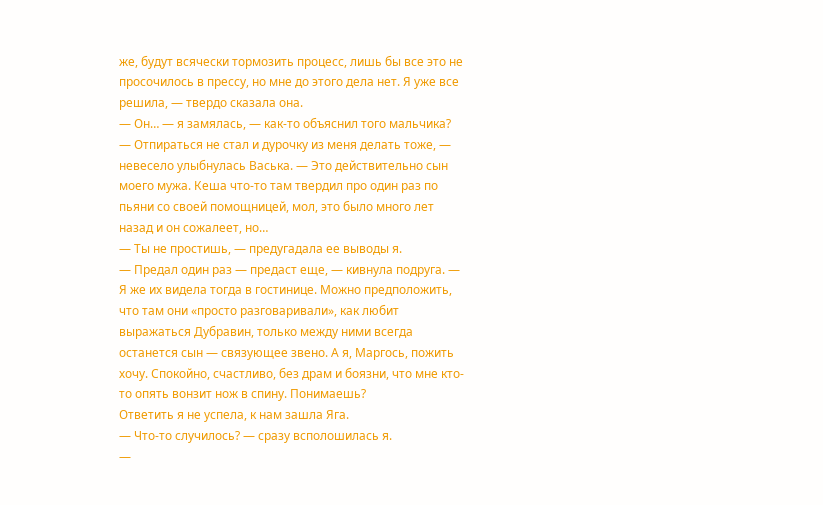же, будут всячески тормозить процесс, лишь бы все это не просочилось в прессу, но мне до этого дела нет. Я уже все решила, — твердо сказала она.
— Он… — я замялась, — как-то объяснил того мальчика?
— Отпираться не стал и дурочку из меня делать тоже, — невесело улыбнулась Васька. — Это действительно сын моего мужа. Кеша что-то там твердил про один раз по пьяни со своей помощницей, мол, это было много лет назад и он сожалеет, но…
— Ты не простишь, — предугадала ее выводы я.
— Предал один раз — предаст еще, — кивнула подруга. — Я же их видела тогда в гостинице. Можно предположить, что там они «просто разговаривали», как любит выражаться Дубравин, только между ними всегда останется сын — связующее звено. А я, Маргось, пожить хочу. Спокойно, счастливо, без драм и боязни, что мне кто-то опять вонзит нож в спину. Понимаешь?
Ответить я не успела, к нам зашла Яга.
— Что-то случилось? — сразу всполошилась я.
—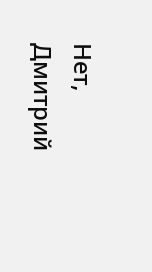Нет, Дмитрий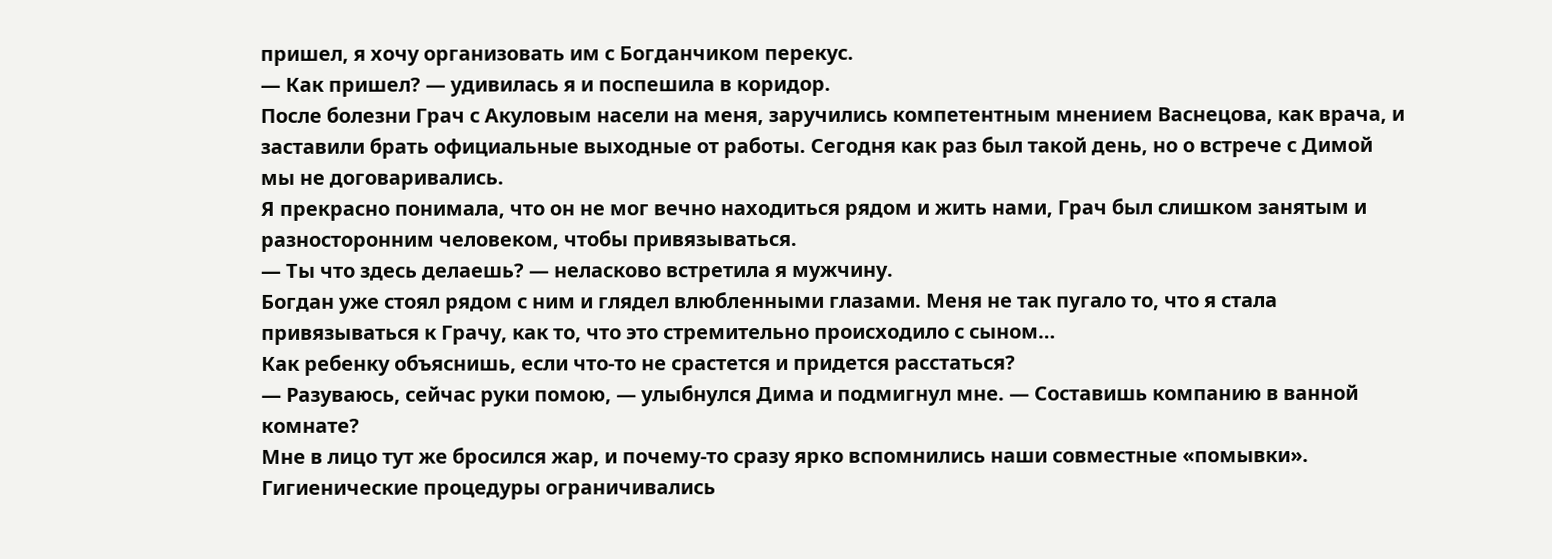пришел, я хочу организовать им с Богданчиком перекус.
— Как пришел? — удивилась я и поспешила в коридор.
После болезни Грач с Акуловым насели на меня, заручились компетентным мнением Васнецова, как врача, и заставили брать официальные выходные от работы. Сегодня как раз был такой день, но о встрече с Димой мы не договаривались.
Я прекрасно понимала, что он не мог вечно находиться рядом и жить нами, Грач был слишком занятым и разносторонним человеком, чтобы привязываться.
— Ты что здесь делаешь? — неласково встретила я мужчину.
Богдан уже стоял рядом с ним и глядел влюбленными глазами. Меня не так пугало то, что я стала привязываться к Грачу, как то, что это стремительно происходило с сыном…
Как ребенку объяснишь, если что-то не срастется и придется расстаться?
— Разуваюсь, сейчас руки помою, — улыбнулся Дима и подмигнул мне. — Составишь компанию в ванной комнате?
Мне в лицо тут же бросился жар, и почему-то сразу ярко вспомнились наши совместные «помывки». Гигиенические процедуры ограничивались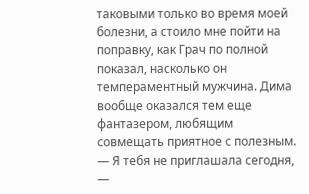таковыми только во время моей болезни, а стоило мне пойти на поправку, как Грач по полной показал, насколько он темпераментный мужчина. Дима вообще оказался тем еще фантазером, любящим совмещать приятное с полезным.
— Я тебя не приглашала сегодня, —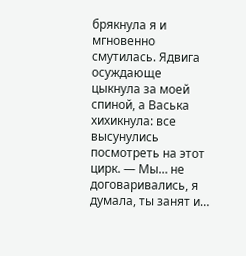брякнула я и мгновенно смутилась. Ядвига осуждающе цыкнула за моей спиной, а Васька хихикнула: все высунулись посмотреть на этот цирк. — Мы… не договаривались, я думала, ты занят и…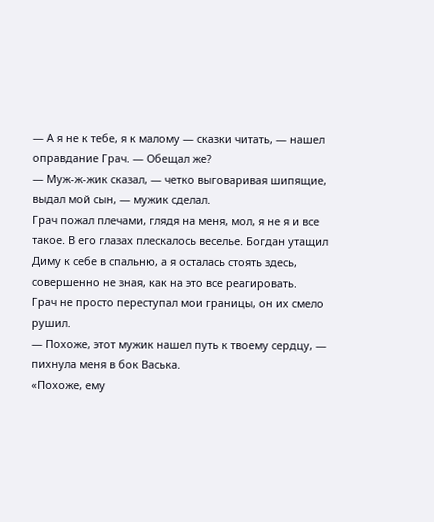— А я не к тебе, я к малому — сказки читать, — нашел оправдание Грач. — Обещал же?
— Муж-ж-жик сказал, — четко выговаривая шипящие, выдал мой сын, — мужик сделал.
Грач пожал плечами, глядя на меня, мол, я не я и все такое. В его глазах плескалось веселье. Богдан утащил Диму к себе в спальню, а я осталась стоять здесь, совершенно не зная, как на это все реагировать.
Грач не просто переступал мои границы, он их смело рушил.
— Похоже, этот мужик нашел путь к твоему сердцу, — пихнула меня в бок Васька.
«Похоже, ему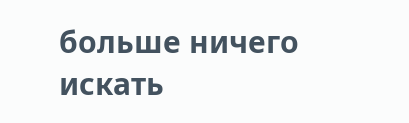больше ничего искать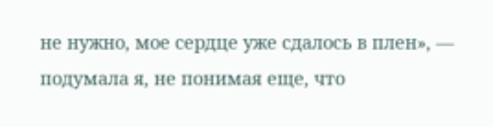не нужно, мое сердце уже сдалось в плен», — подумала я, не понимая еще, что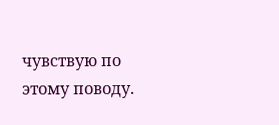чувствую по этому поводу.